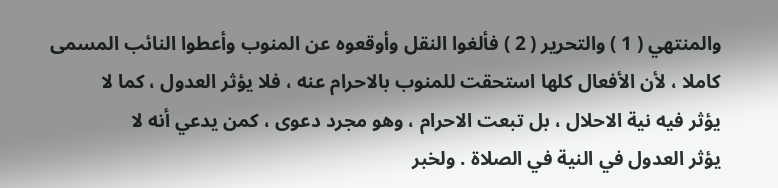والمنتهي ( 1 ) والتحرير ( 2 ) فألغوا النقل وأوقعوه عن المنوب وأعطوا النائب المسمى
كاملا ، لأن الأفعال كلها استحقت للمنوب بالاحرام عنه ، فلا يؤثر العدول ، كما لا
يؤثر فيه نية الاحلال ، بل تبعت الاحرام ، وهو مجرد دعوى ، كمن يدعي أنه لا
يؤثر العدول في النية في الصلاة . ولخبر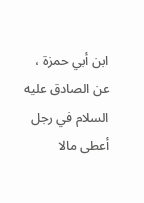ابن أبي حمزة ، عن الصادق عليه السلام في رجل
أعطى مالا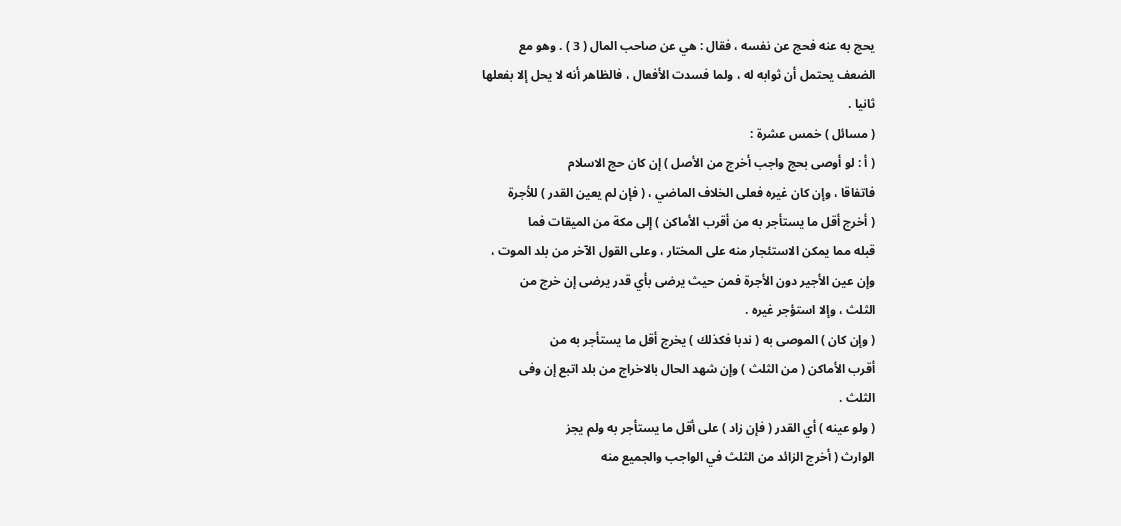يحج به عنه فحج عن نفسه ، فقال : هي عن صاحب المال ( 3 ) . وهو مع
الضعف يحتمل أن ثوابه له ، ولما فسدت الأفعال ، فالظاهر أنه لا يحل إلا بفعلها
ثانيا .
( مسائل ) خمس عشرة :
( أ : لو أوصى بحج واجب أخرج من الأصل ) إن كان حج الاسلام
فاتفاقا ، وإن كان غيره فعلى الخلاف الماضي ، ( فإن لم يعين القدر ) للأجرة
( أخرج أقل ما يستأجر به من أقرب الأماكن ) إلى مكة من الميقات فما
قبله مما يمكن الاستئجار منه على المختار ، وعلى القول الآخر من بلد الموت ،
وإن عين الأجير دون الأجرة فمن حيث يرضى بأي قدر يرضى إن خرج من
الثلث ، وإلا استؤجر غيره .
( وإن كان ) الموصى به ( ندبا فكذلك ) يخرج أقل ما يستأجر به من
أقرب الأماكن ( من الثلث ) وإن شهد الحال بالاخراج من بلد اتبع إن وفى
الثلث .
( ولو عينه ) أي القدر ( فإن زاد ) على أقل ما يستأجر به ولم يجز
الوارث ( أخرج الزائد من الثلث في الواجب والجميع منه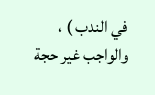في الندب ) ،
والواجب غير حجة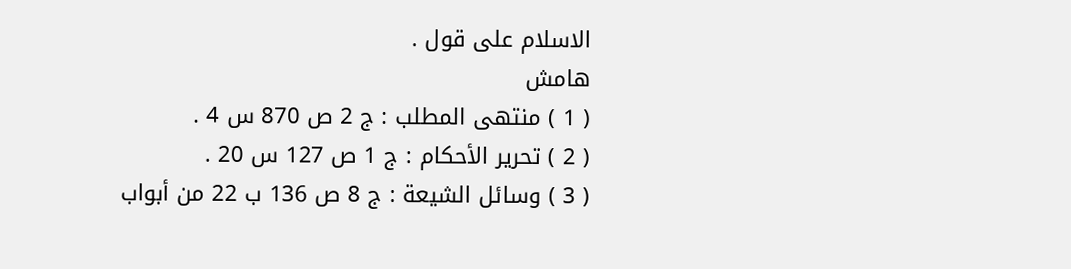الاسلام على قول .
هامش
( 1 ) منتهى المطلب : ج 2 ص 870 س 4 .
( 2 ) تحرير الأحكام : ج 1 ص 127 س 20 .
( 3 ) وسائل الشيعة : ج 8 ص 136 ب 22 من أبواب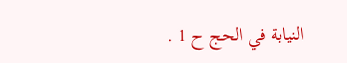النيابة في الحج ح 1 .